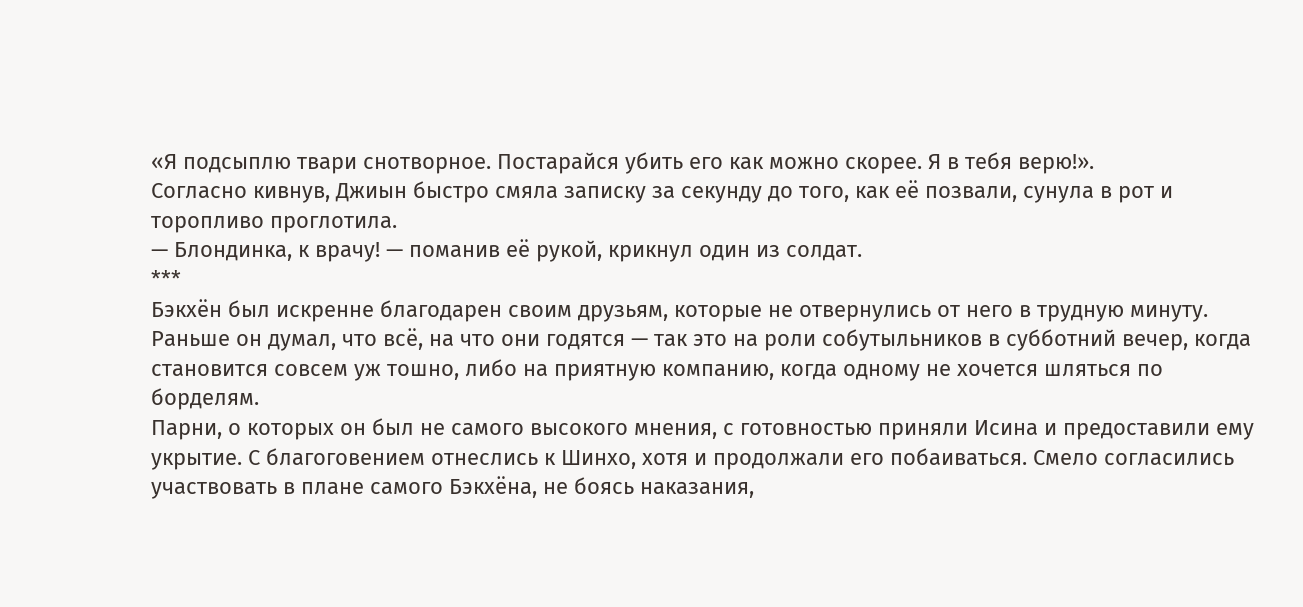«Я подсыплю твари снотворное. Постарайся убить его как можно скорее. Я в тебя верю!».
Согласно кивнув, Джиын быстро смяла записку за секунду до того, как её позвали, сунула в рот и торопливо проглотила.
— Блондинка, к врачу! — поманив её рукой, крикнул один из солдат.
***
Бэкхён был искренне благодарен своим друзьям, которые не отвернулись от него в трудную минуту. Раньше он думал, что всё, на что они годятся — так это на роли собутыльников в субботний вечер, когда становится совсем уж тошно, либо на приятную компанию, когда одному не хочется шляться по борделям.
Парни, о которых он был не самого высокого мнения, с готовностью приняли Исина и предоставили ему укрытие. С благоговением отнеслись к Шинхо, хотя и продолжали его побаиваться. Смело согласились участвовать в плане самого Бэкхёна, не боясь наказания,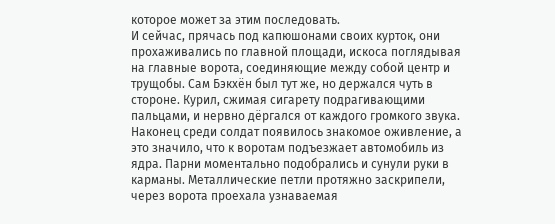которое может за этим последовать.
И сейчас, прячась под капюшонами своих курток, они прохаживались по главной площади, искоса поглядывая на главные ворота, соединяющие между собой центр и трущобы. Сам Бэкхён был тут же, но держался чуть в стороне. Курил, сжимая сигарету подрагивающими пальцами, и нервно дёргался от каждого громкого звука.
Наконец среди солдат появилось знакомое оживление, а это значило, что к воротам подъезжает автомобиль из ядра. Парни моментально подобрались и сунули руки в карманы. Металлические петли протяжно заскрипели, через ворота проехала узнаваемая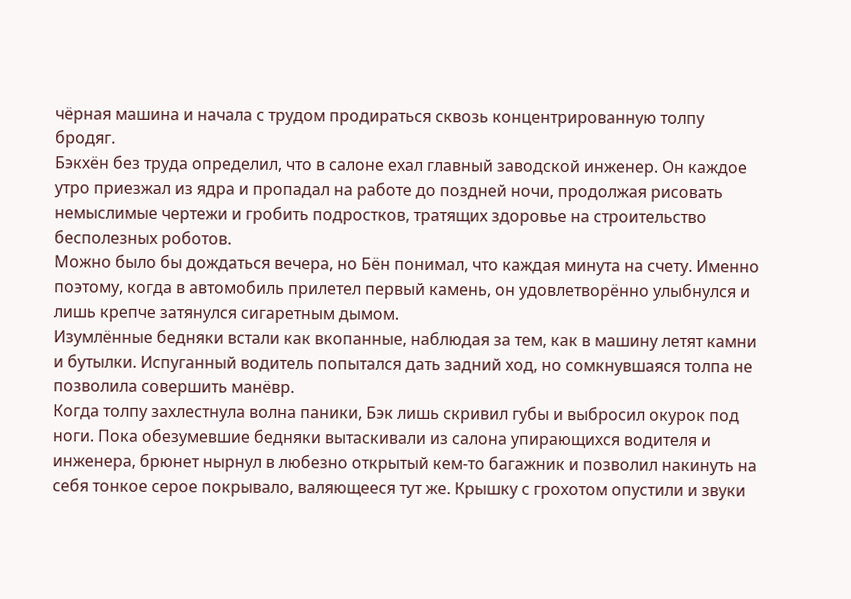чёрная машина и начала с трудом продираться сквозь концентрированную толпу бродяг.
Бэкхён без труда определил, что в салоне ехал главный заводской инженер. Он каждое утро приезжал из ядра и пропадал на работе до поздней ночи, продолжая рисовать немыслимые чертежи и гробить подростков, тратящих здоровье на строительство бесполезных роботов.
Можно было бы дождаться вечера, но Бён понимал, что каждая минута на счету. Именно поэтому, когда в автомобиль прилетел первый камень, он удовлетворённо улыбнулся и лишь крепче затянулся сигаретным дымом.
Изумлённые бедняки встали как вкопанные, наблюдая за тем, как в машину летят камни и бутылки. Испуганный водитель попытался дать задний ход, но сомкнувшаяся толпа не позволила совершить манёвр.
Когда толпу захлестнула волна паники, Бэк лишь скривил губы и выбросил окурок под ноги. Пока обезумевшие бедняки вытаскивали из салона упирающихся водителя и инженера, брюнет нырнул в любезно открытый кем-то багажник и позволил накинуть на себя тонкое серое покрывало, валяющееся тут же. Крышку с грохотом опустили и звуки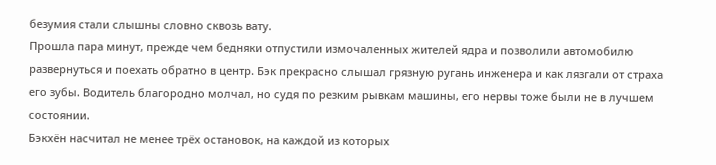безумия стали слышны словно сквозь вату.
Прошла пара минут, прежде чем бедняки отпустили измочаленных жителей ядра и позволили автомобилю развернуться и поехать обратно в центр. Бэк прекрасно слышал грязную ругань инженера и как лязгали от страха его зубы. Водитель благородно молчал, но судя по резким рывкам машины, его нервы тоже были не в лучшем состоянии.
Бэкхён насчитал не менее трёх остановок, на каждой из которых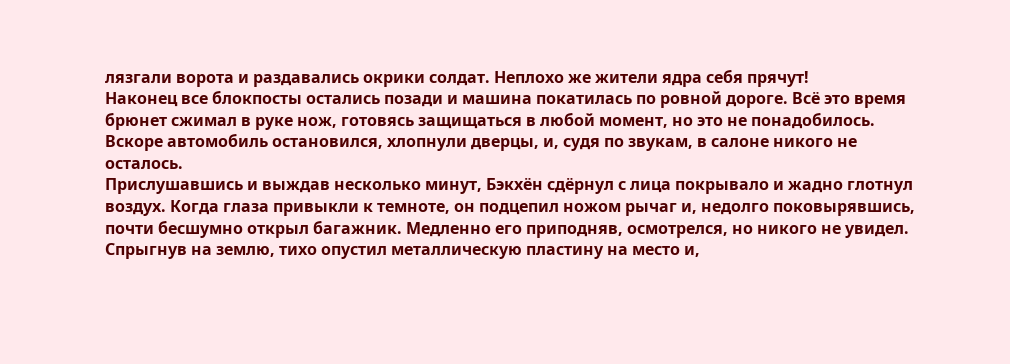лязгали ворота и раздавались окрики солдат. Неплохо же жители ядра себя прячут!
Наконец все блокпосты остались позади и машина покатилась по ровной дороге. Всё это время брюнет сжимал в руке нож, готовясь защищаться в любой момент, но это не понадобилось. Вскоре автомобиль остановился, хлопнули дверцы, и, судя по звукам, в салоне никого не осталось.
Прислушавшись и выждав несколько минут, Бэкхён сдёрнул с лица покрывало и жадно глотнул воздух. Когда глаза привыкли к темноте, он подцепил ножом рычаг и, недолго поковырявшись, почти бесшумно открыл багажник. Медленно его приподняв, осмотрелся, но никого не увидел. Спрыгнув на землю, тихо опустил металлическую пластину на место и,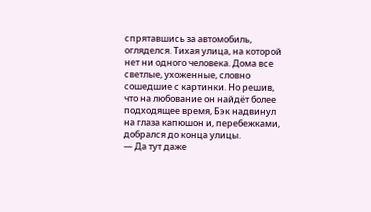спрятавшись за автомобиль, огляделся. Тихая улица, на которой нет ни одного человека. Дома все светлые, ухоженные, словно сошедшие с картинки. Но решив, что на любование он найдёт более подходящее время, Бэк надвинул на глаза капюшон и, перебежками, добрался до конца улицы.
— Да тут даже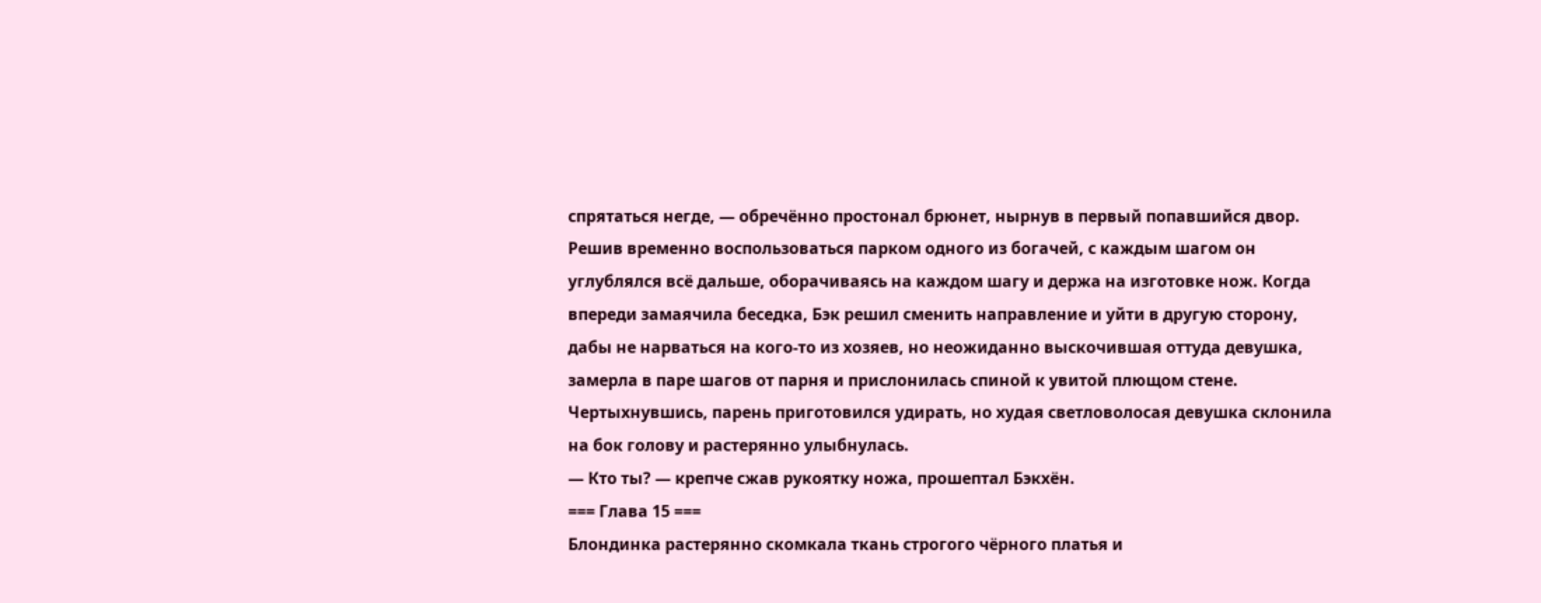спрятаться негде, — обречённо простонал брюнет, нырнув в первый попавшийся двор.
Решив временно воспользоваться парком одного из богачей, с каждым шагом он углублялся всё дальше, оборачиваясь на каждом шагу и держа на изготовке нож. Когда впереди замаячила беседка, Бэк решил сменить направление и уйти в другую сторону, дабы не нарваться на кого-то из хозяев, но неожиданно выскочившая оттуда девушка, замерла в паре шагов от парня и прислонилась спиной к увитой плющом стене.
Чертыхнувшись, парень приготовился удирать, но худая светловолосая девушка склонила на бок голову и растерянно улыбнулась.
— Кто ты? — крепче сжав рукоятку ножа, прошептал Бэкхён.
=== Глава 15 ===
Блондинка растерянно скомкала ткань строгого чёрного платья и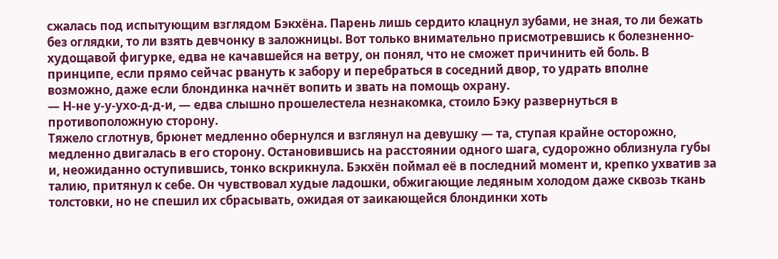сжалась под испытующим взглядом Бэкхёна. Парень лишь сердито клацнул зубами, не зная, то ли бежать без оглядки, то ли взять девчонку в заложницы. Вот только внимательно присмотревшись к болезненно-худощавой фигурке, едва не качавшейся на ветру, он понял, что не сможет причинить ей боль. В принципе, если прямо сейчас рвануть к забору и перебраться в соседний двор, то удрать вполне возможно, даже если блондинка начнёт вопить и звать на помощь охрану.
— Н-не у-у-ухо-д-д-и, — едва слышно прошелестела незнакомка, стоило Бэку развернуться в противоположную сторону.
Тяжело сглотнув, брюнет медленно обернулся и взглянул на девушку — та, ступая крайне осторожно, медленно двигалась в его сторону. Остановившись на расстоянии одного шага, судорожно облизнула губы и, неожиданно оступившись, тонко вскрикнула. Бэкхён поймал её в последний момент и, крепко ухватив за талию, притянул к себе. Он чувствовал худые ладошки, обжигающие ледяным холодом даже сквозь ткань толстовки, но не спешил их сбрасывать, ожидая от заикающейся блондинки хоть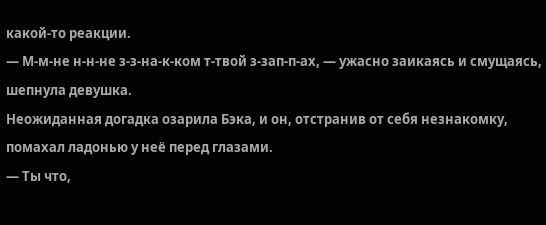какой-то реакции.
— М-м-не н-н-не з-з-на-к-ком т-твой з-зап-п-ах, — ужасно заикаясь и смущаясь, шепнула девушка.
Неожиданная догадка озарила Бэка, и он, отстранив от себя незнакомку, помахал ладонью у неё перед глазами.
— Ты что,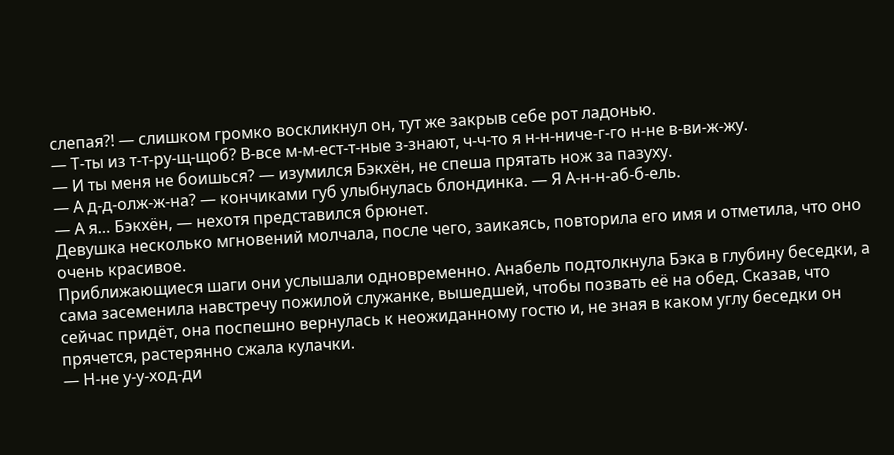слепая?! — слишком громко воскликнул он, тут же закрыв себе рот ладонью.
— Т-ты из т-т-ру-щ-щоб? В-все м-м-ест-т-ные з-знают, ч-ч-то я н-н-ниче-г-го н-не в-ви-ж-жу.
— И ты меня не боишься? — изумился Бэкхён, не спеша прятать нож за пазуху.
— А д-д-олж-ж-на? — кончиками губ улыбнулась блондинка. — Я А-н-н-аб-б-ель.
— А я… Бэкхён, — нехотя представился брюнет.
Девушка несколько мгновений молчала, после чего, заикаясь, повторила его имя и отметила, что оно очень красивое.
Приближающиеся шаги они услышали одновременно. Анабель подтолкнула Бэка в глубину беседки, а сама засеменила навстречу пожилой служанке, вышедшей, чтобы позвать её на обед. Сказав, что сейчас придёт, она поспешно вернулась к неожиданному гостю и, не зная в каком углу беседки он прячется, растерянно сжала кулачки.
— Н-не у-у-ход-ди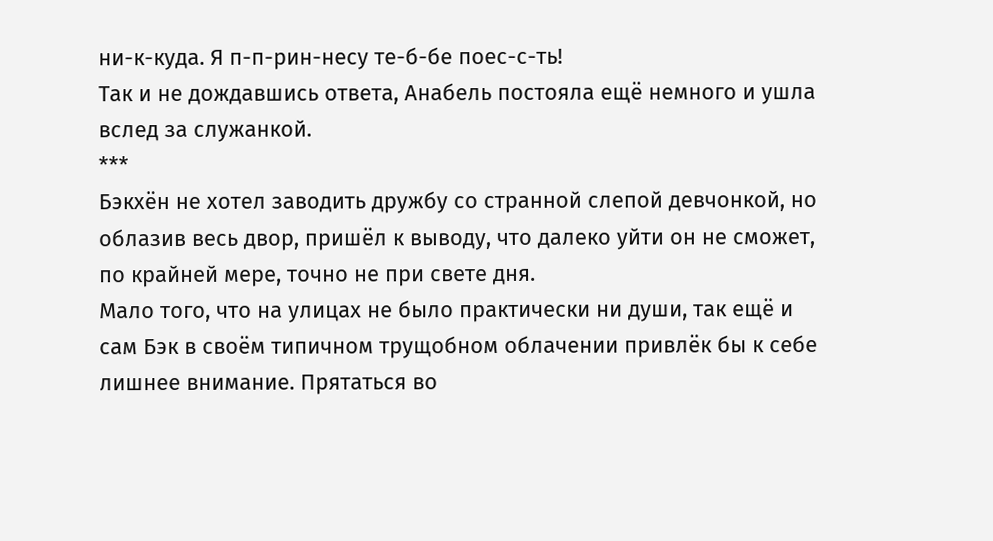ни-к-куда. Я п-п-рин-несу те-б-бе поес-с-ть!
Так и не дождавшись ответа, Анабель постояла ещё немного и ушла вслед за служанкой.
***
Бэкхён не хотел заводить дружбу со странной слепой девчонкой, но облазив весь двор, пришёл к выводу, что далеко уйти он не сможет, по крайней мере, точно не при свете дня.
Мало того, что на улицах не было практически ни души, так ещё и сам Бэк в своём типичном трущобном облачении привлёк бы к себе лишнее внимание. Прятаться во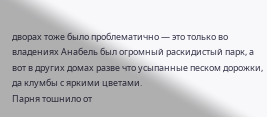дворах тоже было проблематично — это только во владениях Анабель был огромный раскидистый парк, а вот в других домах разве что усыпанные песком дорожки, да клумбы с яркими цветами.
Парня тошнило от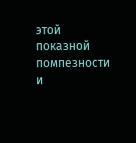этой показной помпезности и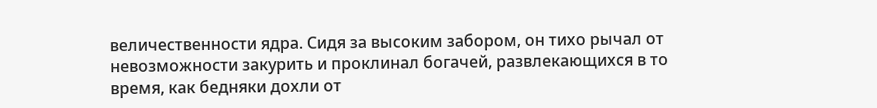величественности ядра. Сидя за высоким забором, он тихо рычал от невозможности закурить и проклинал богачей, развлекающихся в то время, как бедняки дохли от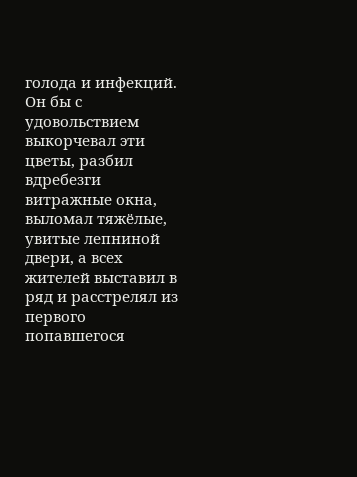голода и инфекций. Он бы с удовольствием выкорчевал эти цветы, разбил вдребезги витражные окна, выломал тяжёлые, увитые лепниной двери, а всех жителей выставил в ряд и расстрелял из первого попавшегося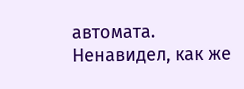автомата. Ненавидел, как же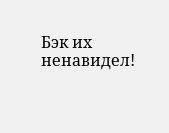Бэк их ненавидел!